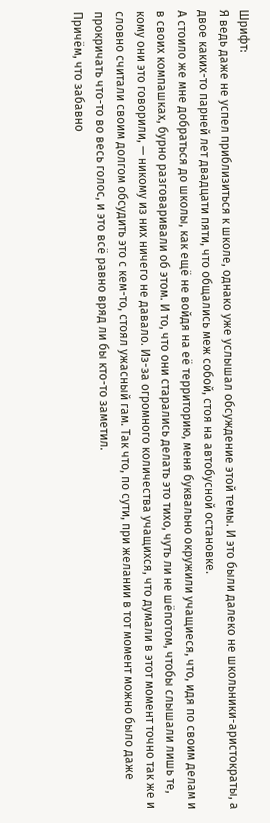Шрифт:
Я ведь даже не успел приблизиться к школе, однако уже услышал обсуждение этой темы. И это были далеко не школьники-аристократы, а двое каких-то парней лет двадцати пяти, что общались меж собой, стоя на автобусной остановке.
А стоило же мне добраться до школы, как ещё не войдя на её территорию, меня буквально окружили учащиеся, что, идя по своим делам и в своих компашках, бурно разговаривали об этом. И то, что они старались делать это тихо, чуть ли не шёпотом, чтобы слышали лишь те, кому они это говорили, — никому из них ничего не давало. Из-за огромного количества учащихся, что думали в этот момент точно так же и словно считали своим долгом обсудить это с кем-то, стоял ужасный гам. Так что, по сути, при желании в тот момент можно было даже прокричать что-то во весь голос, и это всё равно вряд ли бы кто-то заметил.
Причём, что забавно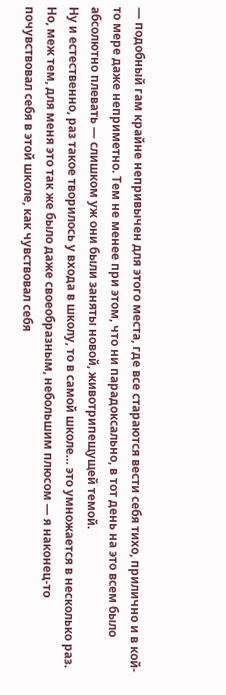— подобный гам крайне непривычен для этого места, где все стараются вести себя тихо, прилично и в кой-то мере даже неприметно. Тем не менее при этом, что ни парадоксально, в тот день на это всем было абсолютно плевать — слишком уж они были заняты новой, животрипещущей темой.
Ну и естественно, раз такое творилось у входа в школу, то в самой школе… это умножается в несколько раз. Но, меж тем, для меня это так же было даже своеобразным, небольшим плюсом — я наконец-то почувствовал себя в этой школе, как чувствовал себя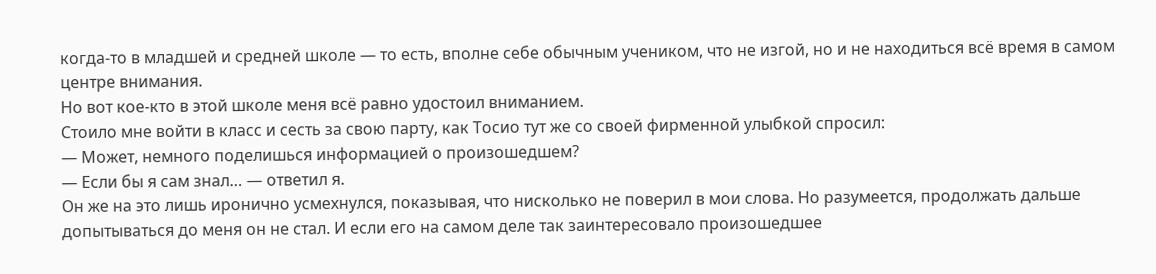когда-то в младшей и средней школе — то есть, вполне себе обычным учеником, что не изгой, но и не находиться всё время в самом центре внимания.
Но вот кое-кто в этой школе меня всё равно удостоил вниманием.
Стоило мне войти в класс и сесть за свою парту, как Тосио тут же со своей фирменной улыбкой спросил:
— Может, немного поделишься информацией о произошедшем?
— Если бы я сам знал… — ответил я.
Он же на это лишь иронично усмехнулся, показывая, что нисколько не поверил в мои слова. Но разумеется, продолжать дальше допытываться до меня он не стал. И если его на самом деле так заинтересовало произошедшее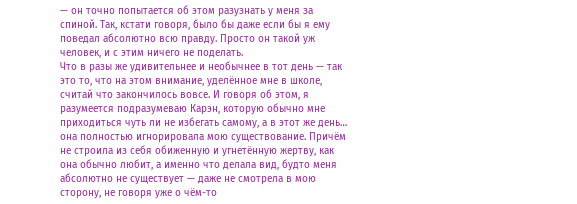— он точно попытается об этом разузнать у меня за спиной. Так, кстати говоря, было бы даже если бы я ему поведал абсолютно всю правду. Просто он такой уж человек, и с этим ничего не поделать.
Что в разы же удивительнее и необычнее в тот день — так это то, что на этом внимание, уделённое мне в школе, считай что закончилось вовсе. И говоря об этом, я разумеется подразумеваю Карэн, которую обычно мне приходиться чуть ли не избегать самому, а в этот же день… она полностью игнорировала мою существование. Причём не строила из себя обиженную и угнетённую жертву, как она обычно любит, а именно что делала вид, будто меня абсолютно не существует — даже не смотрела в мою сторону, не говоря уже о чём-то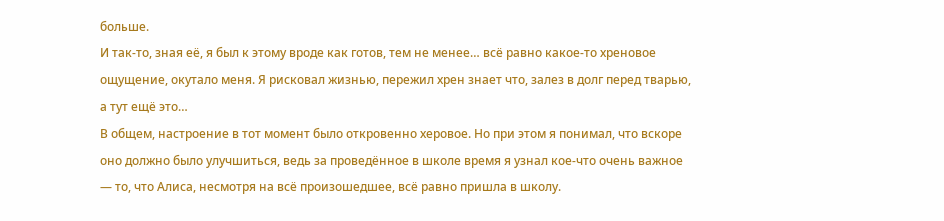больше.
И так-то, зная её, я был к этому вроде как готов, тем не менее… всё равно какое-то хреновое ощущение, окутало меня. Я рисковал жизнью, пережил хрен знает что, залез в долг перед тварью, а тут ещё это…
В общем, настроение в тот момент было откровенно херовое. Но при этом я понимал, что вскоре оно должно было улучшиться, ведь за проведённое в школе время я узнал кое-что очень важное — то, что Алиса, несмотря на всё произошедшее, всё равно пришла в школу.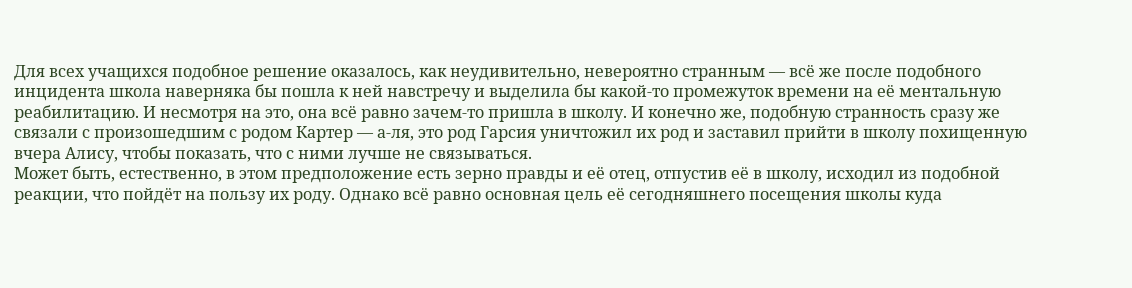Для всех учащихся подобное решение оказалось, как неудивительно, невероятно странным — всё же после подобного инцидента школа наверняка бы пошла к ней навстречу и выделила бы какой-то промежуток времени на её ментальную реабилитацию. И несмотря на это, она всё равно зачем-то пришла в школу. И конечно же, подобную странность сразу же связали с произошедшим с родом Картер — а-ля, это род Гарсия уничтожил их род и заставил прийти в школу похищенную вчера Алису, чтобы показать, что с ними лучше не связываться.
Может быть, естественно, в этом предположение есть зерно правды и её отец, отпустив её в школу, исходил из подобной реакции, что пойдёт на пользу их роду. Однако всё равно основная цель её сегодняшнего посещения школы куда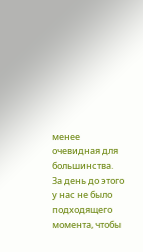менее очевидная для большинства.
За день до этого у нас не было подходящего момента, чтобы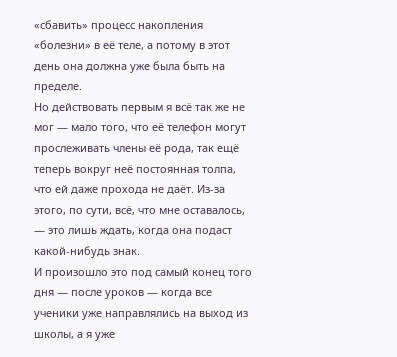«сбавить» процесс накопления «болезни» в её теле, а потому в этот день она должна уже была быть на пределе.
Но действовать первым я всё так же не мог — мало того, что её телефон могут прослеживать члены её рода, так ещё теперь вокруг неё постоянная толпа, что ей даже прохода не даёт. Из-за этого, по сути, всё, что мне оставалось, — это лишь ждать, когда она подаст какой-нибудь знак.
И произошло это под самый конец того дня — после уроков — когда все ученики уже направлялись на выход из школы, а я уже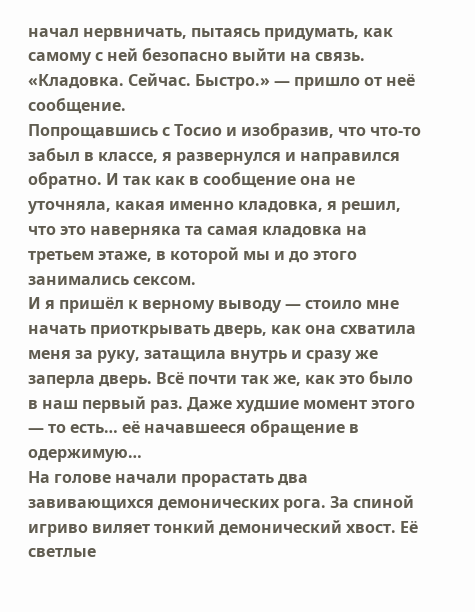начал нервничать, пытаясь придумать, как самому с ней безопасно выйти на связь.
«Кладовка. Сейчас. Быстро.» — пришло от неё сообщение.
Попрощавшись с Тосио и изобразив, что что-то забыл в классе, я развернулся и направился обратно. И так как в сообщение она не уточняла, какая именно кладовка, я решил, что это наверняка та самая кладовка на третьем этаже, в которой мы и до этого занимались сексом.
И я пришёл к верному выводу — стоило мне начать приоткрывать дверь, как она схватила меня за руку, затащила внутрь и сразу же заперла дверь. Всё почти так же, как это было в наш первый раз. Даже худшие момент этого — то есть… её начавшееся обращение в одержимую…
На голове начали прорастать два завивающихся демонических рога. За спиной игриво виляет тонкий демонический хвост. Её светлые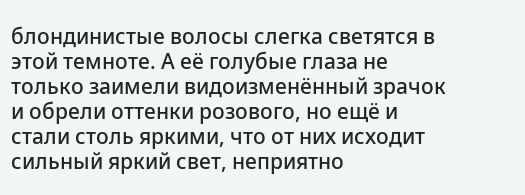блондинистые волосы слегка светятся в этой темноте. А её голубые глаза не только заимели видоизменённый зрачок и обрели оттенки розового, но ещё и стали столь яркими, что от них исходит сильный яркий свет, неприятно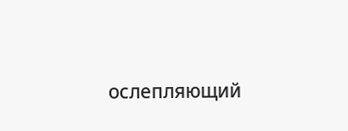ослепляющий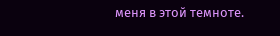меня в этой темноте.